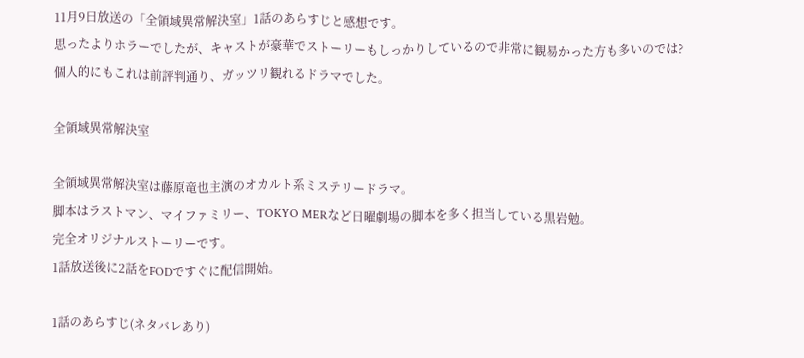11月9日放送の「全領域異常解決室」1話のあらすじと感想です。
思ったよりホラーでしたが、キャストが豪華でストーリーもしっかりしているので非常に観易かった方も多いのでは?
個人的にもこれは前評判通り、ガッツリ観れるドラマでした。

全領域異常解決室

全領域異常解決室は藤原竜也主演のオカルト系ミステリードラマ。
脚本はラストマン、マイファミリー、TOKYO MERなど日曜劇場の脚本を多く担当している黒岩勉。
完全オリジナルストーリーです。
1話放送後に2話をFODですぐに配信開始。

1話のあらすじ(ネタバレあり)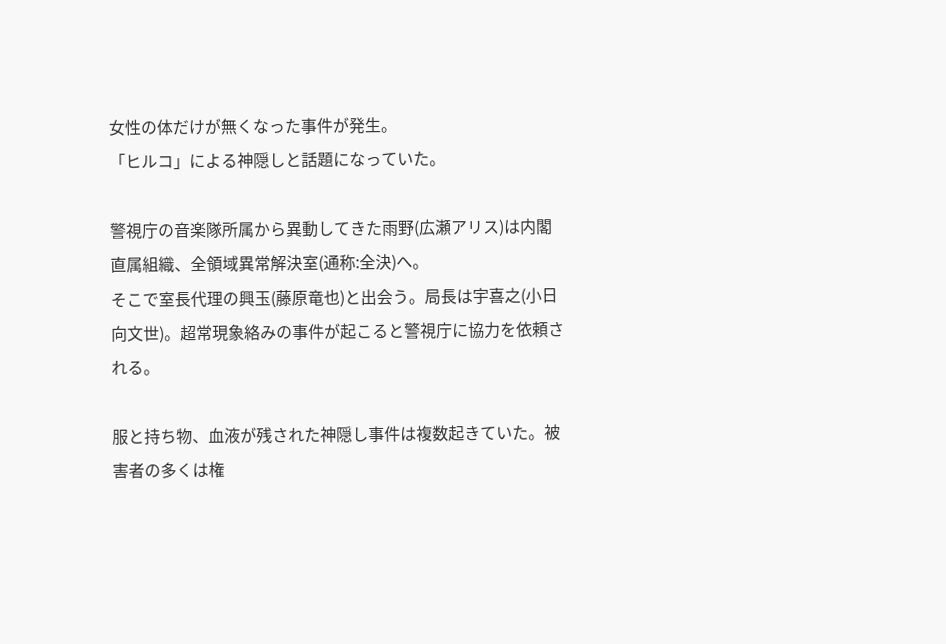女性の体だけが無くなった事件が発生。
「ヒルコ」による神隠しと話題になっていた。

警視庁の音楽隊所属から異動してきた雨野(広瀬アリス)は内閣直属組織、全領域異常解決室(通称:全決)へ。
そこで室長代理の興玉(藤原竜也)と出会う。局長は宇喜之(小日向文世)。超常現象絡みの事件が起こると警視庁に協力を依頼される。

服と持ち物、血液が残された神隠し事件は複数起きていた。被害者の多くは権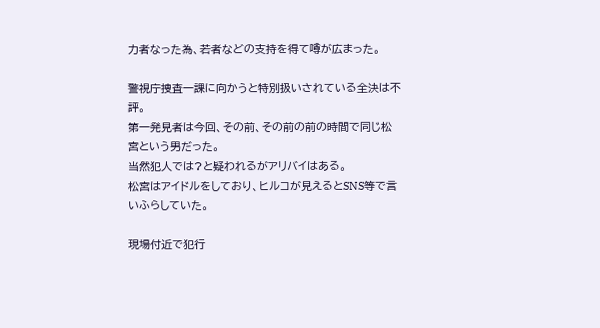力者なった為、若者などの支持を得て噂が広まった。

警視庁捜査一課に向かうと特別扱いされている全決は不評。
第一発見者は今回、その前、その前の前の時間で同じ松宮という男だった。
当然犯人では?と疑われるがアリバイはある。
松宮はアイドルをしており、ヒルコが見えるとSNS等で言いふらしていた。

現場付近で犯行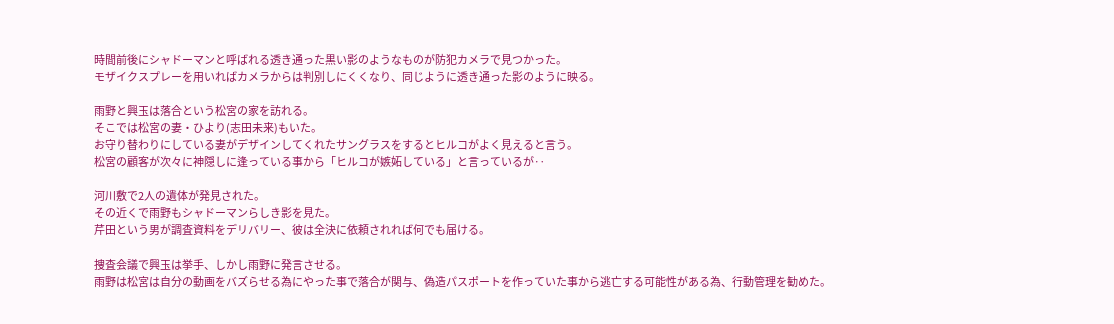時間前後にシャドーマンと呼ばれる透き通った黒い影のようなものが防犯カメラで見つかった。
モザイクスプレーを用いればカメラからは判別しにくくなり、同じように透き通った影のように映る。

雨野と興玉は落合という松宮の家を訪れる。
そこでは松宮の妻・ひより(志田未来)もいた。
お守り替わりにしている妻がデザインしてくれたサングラスをするとヒルコがよく見えると言う。
松宮の顧客が次々に神隠しに逢っている事から「ヒルコが嫉妬している」と言っているが‥

河川敷で2人の遺体が発見された。
その近くで雨野もシャドーマンらしき影を見た。
芹田という男が調査資料をデリバリー、彼は全決に依頼されれば何でも届ける。

捜査会議で興玉は挙手、しかし雨野に発言させる。
雨野は松宮は自分の動画をバズらせる為にやった事で落合が関与、偽造パスポートを作っていた事から逃亡する可能性がある為、行動管理を勧めた。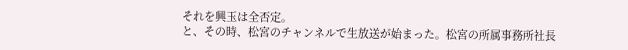それを興玉は全否定。
と、その時、松宮のチャンネルで生放送が始まった。松宮の所属事務所社長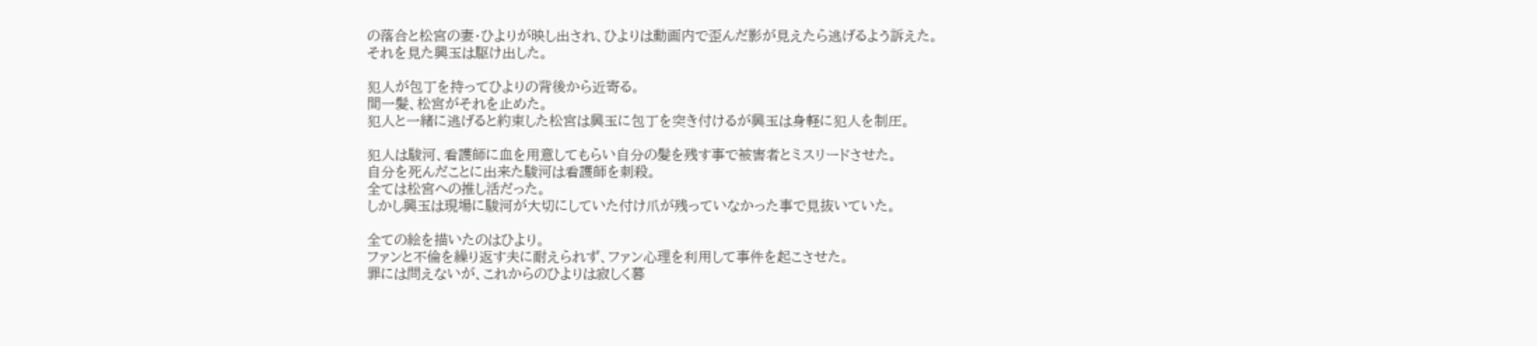の落合と松宮の妻・ひよりが映し出され、ひよりは動画内で歪んだ影が見えたら逃げるよう訴えた。
それを見た興玉は駆け出した。

犯人が包丁を持ってひよりの背後から近寄る。
間一髪、松宮がそれを止めた。
犯人と一緒に逃げると約束した松宮は興玉に包丁を突き付けるが興玉は身軽に犯人を制圧。

犯人は駿河、看護師に血を用意してもらい自分の髪を残す事で被害者とミスリードさせた。
自分を死んだことに出来た駿河は看護師を刺殺。
全ては松宮への推し活だった。
しかし興玉は現場に駿河が大切にしていた付け爪が残っていなかった事で見抜いていた。

全ての絵を描いたのはひより。
ファンと不倫を繰り返す夫に耐えられず、ファン心理を利用して事件を起こさせた。
罪には問えないが、これからのひよりは寂しく暮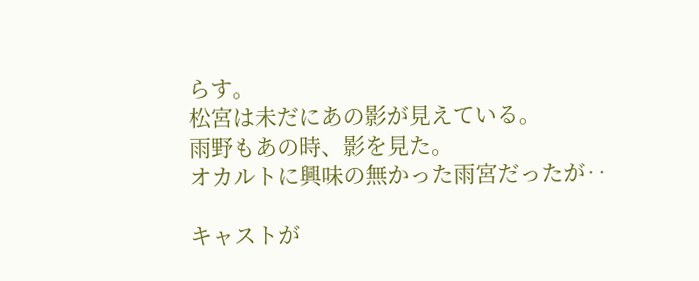らす。
松宮は未だにあの影が見えている。
雨野もあの時、影を見た。
オカルトに興味の無かった雨宮だったが‥

キャストが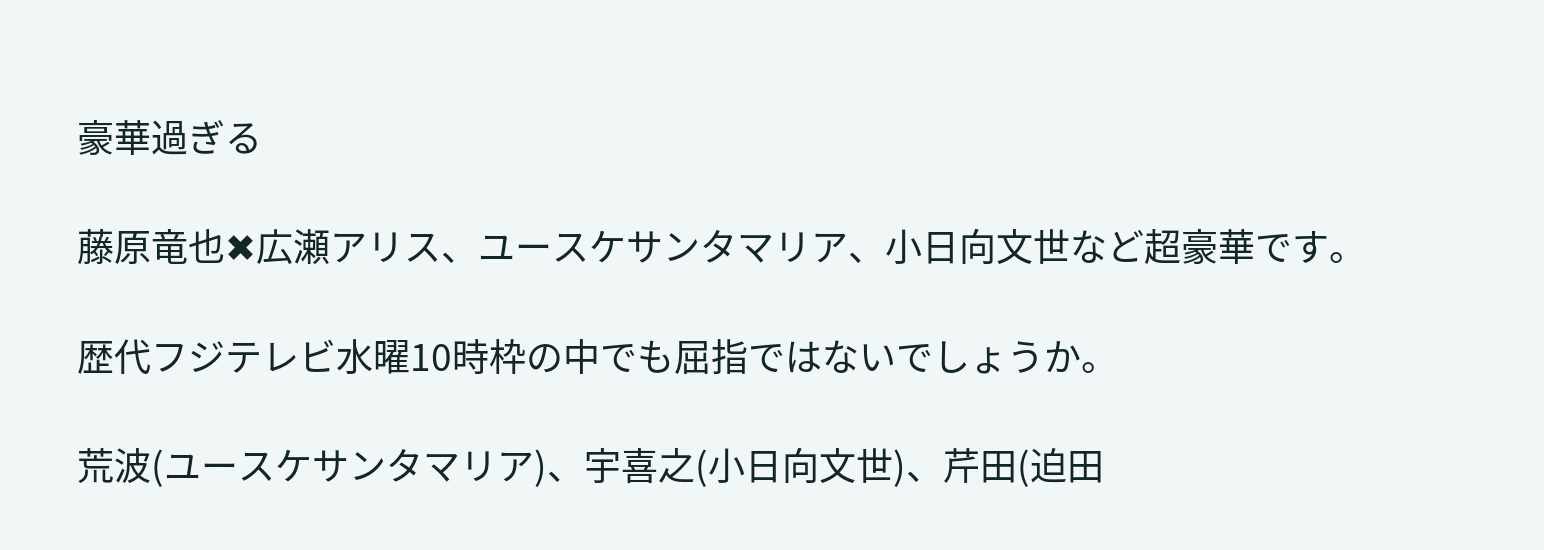豪華過ぎる

藤原竜也✖広瀬アリス、ユースケサンタマリア、小日向文世など超豪華です。

歴代フジテレビ水曜10時枠の中でも屈指ではないでしょうか。

荒波(ユースケサンタマリア)、宇喜之(小日向文世)、芹田(迫田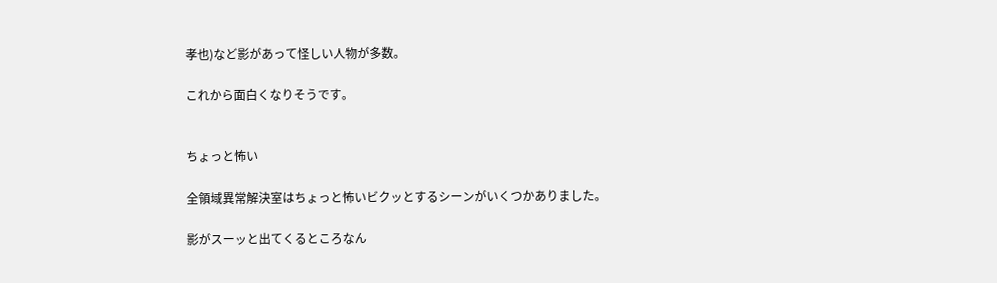孝也)など影があって怪しい人物が多数。

これから面白くなりそうです。


ちょっと怖い

全領域異常解決室はちょっと怖いビクッとするシーンがいくつかありました。

影がスーッと出てくるところなん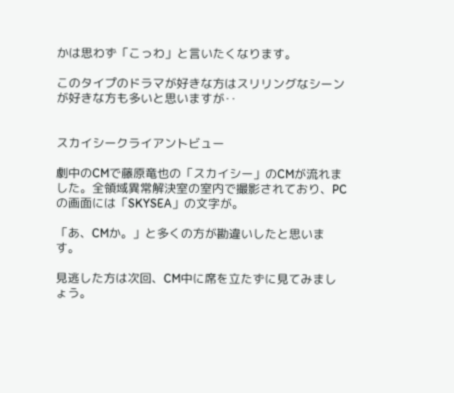かは思わず「こっわ」と言いたくなります。

このタイプのドラマが好きな方はスリリングなシーンが好きな方も多いと思いますが‥


スカイシークライアントビュー

劇中のCMで藤原竜也の「スカイシー」のCMが流れました。全領域異常解決室の室内で撮影されており、PCの画面には「SKYSEA」の文字が。

「あ、CMか。」と多くの方が勘違いしたと思います。

見逃した方は次回、CM中に席を立たずに見てみましょう。